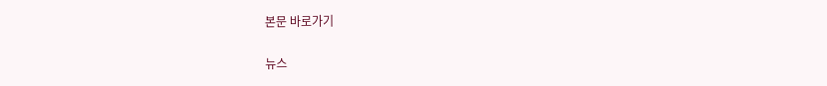본문 바로가기

뉴스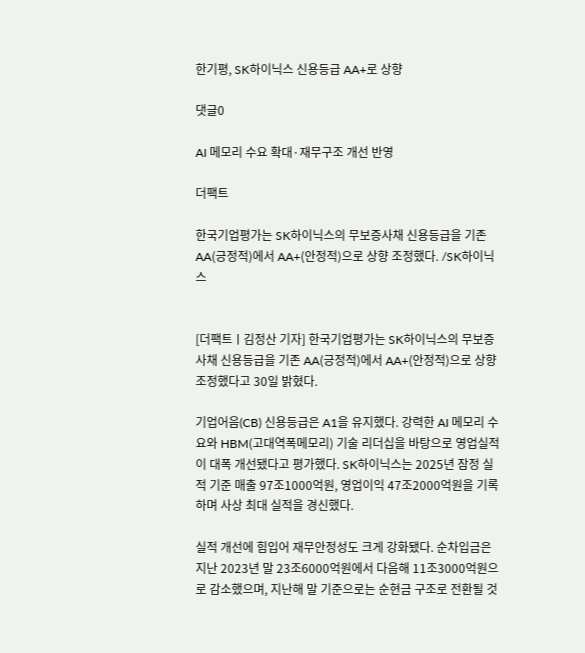한기평, SK하이닉스 신용등급 AA+로 상향

댓글0

AI 메모리 수요 확대·재무구조 개선 반영

더팩트

한국기업평가는 SK하이닉스의 무보증사채 신용등급을 기존 AA(긍정적)에서 AA+(안정적)으로 상향 조정했다. /SK하이닉스


[더팩트ㅣ김정산 기자] 한국기업평가는 SK하이닉스의 무보증사채 신용등급을 기존 AA(긍정적)에서 AA+(안정적)으로 상향 조정했다고 30일 밝혔다.

기업어음(CB) 신용등급은 A1을 유지했다. 강력한 AI 메모리 수요와 HBM(고대역폭메모리) 기술 리더십을 바탕으로 영업실적이 대폭 개선됐다고 평가했다. SK하이닉스는 2025년 잠정 실적 기준 매출 97조1000억원, 영업이익 47조2000억원을 기록하며 사상 최대 실적을 경신했다.

실적 개선에 힘입어 재무안정성도 크게 강화됐다. 순차입금은 지난 2023년 말 23조6000억원에서 다음해 11조3000억원으로 감소했으며, 지난해 말 기준으로는 순현금 구조로 전환될 것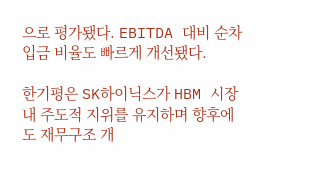으로 평가됐다. EBITDA 대비 순차입금 비율도 빠르게 개선됐다.

한기평은 SK하이닉스가 HBM 시장 내 주도적 지위를 유지하며 향후에도 재무구조 개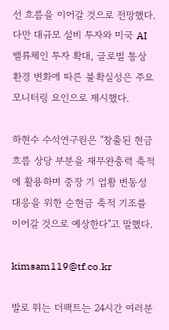선 흐름을 이어갈 것으로 전망했다. 다만 대규모 설비 투자와 미국 AI 밸류체인 투자 확대, 글로벌 통상 환경 변화에 따른 불확실성은 주요 모니터링 요인으로 제시했다.

하현수 수석연구원은 "창출된 현금흐름 상당 부분을 재무완충력 축적에 활용하며 중장 기 업황 변동성 대응을 위한 순현금 축적 기조를 이어갈 것으로 예상한다"고 말했다.

kimsam119@tf.co.kr

발로 뛰는 더팩트는 24시간 여러분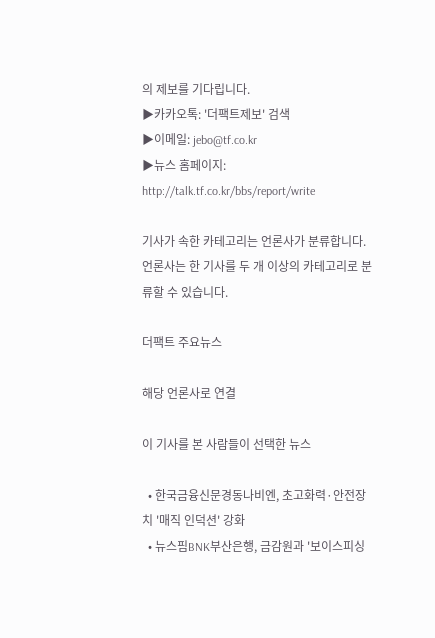의 제보를 기다립니다.
▶카카오톡: '더팩트제보' 검색
▶이메일: jebo@tf.co.kr
▶뉴스 홈페이지: http://talk.tf.co.kr/bbs/report/write

기사가 속한 카테고리는 언론사가 분류합니다.
언론사는 한 기사를 두 개 이상의 카테고리로 분류할 수 있습니다.

더팩트 주요뉴스

해당 언론사로 연결

이 기사를 본 사람들이 선택한 뉴스

  • 한국금융신문경동나비엔, 초고화력·안전장치 '매직 인덕션' 강화
  • 뉴스핌BNK부산은행, 금감원과 '보이스피싱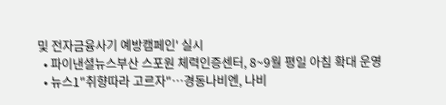및 전자금융사기 예방캠페인' 실시
  • 파이낸셜뉴스부산 스포원 체력인증센터, 8~9월 평일 아침 확대 운영
  • 뉴스1"취향따라 고르자"…경동나비엔, 나비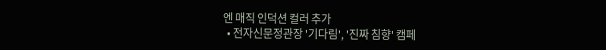엔 매직 인덕션 컬러 추가
  • 전자신문정관장 '기다림', '진짜 침향' 캠페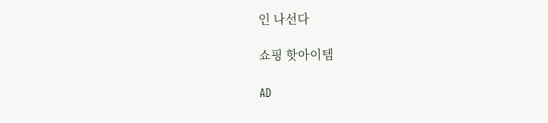인 나선다

쇼핑 핫아이템

AD